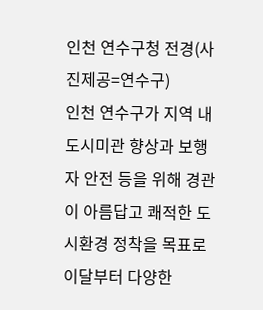인천 연수구청 전경(사진제공=연수구)
인천 연수구가 지역 내 도시미관 향상과 보행자 안전 등을 위해 경관이 아름답고 쾌적한 도시환경 정착을 목표로 이달부터 다양한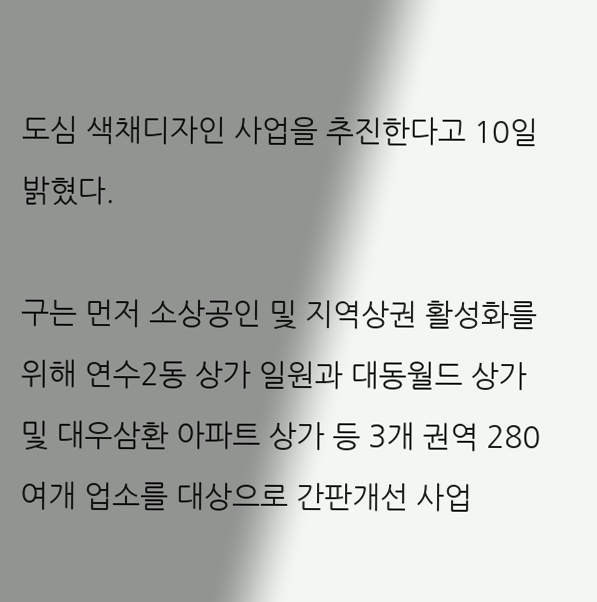도심 색채디자인 사업을 추진한다고 10일 밝혔다.

구는 먼저 소상공인 및 지역상권 활성화를 위해 연수2동 상가 일원과 대동월드 상가 및 대우삼환 아파트 상가 등 3개 권역 280여개 업소를 대상으로 간판개선 사업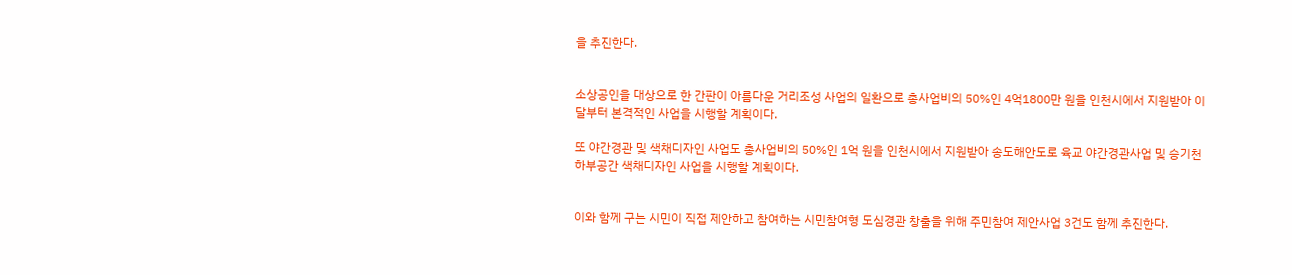을 추진한다.


소상공인을 대상으로 한 간판이 아름다운 거리조성 사업의 일환으로 총사업비의 50%인 4억1800만 원을 인천시에서 지원받아 이달부터 본격적인 사업을 시행할 계획이다.

또 야간경관 및 색채디자인 사업도 총사업비의 50%인 1억 원을 인천시에서 지원받아 송도해안도로 육교 야간경관사업 및 승기천 하부공간 색채디자인 사업을 시행할 계획이다.


이와 함께 구는 시민이 직접 제안하고 참여하는 시민참여형 도심경관 창출을 위해 주민참여 제안사업 3건도 함께 추진한다.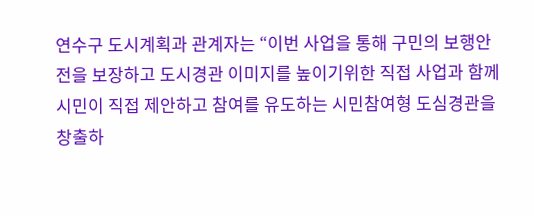연수구 도시계획과 관계자는 “이번 사업을 통해 구민의 보행안전을 보장하고 도시경관 이미지를 높이기위한 직접 사업과 함께 시민이 직접 제안하고 참여를 유도하는 시민참여형 도심경관을 창출하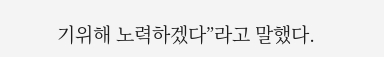기위해 노력하겠다”라고 말했다.